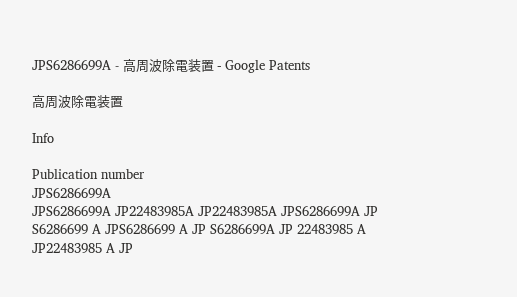JPS6286699A - 高周波除電装置 - Google Patents

高周波除電装置

Info

Publication number
JPS6286699A
JPS6286699A JP22483985A JP22483985A JPS6286699A JP S6286699 A JPS6286699 A JP S6286699A JP 22483985 A JP22483985 A JP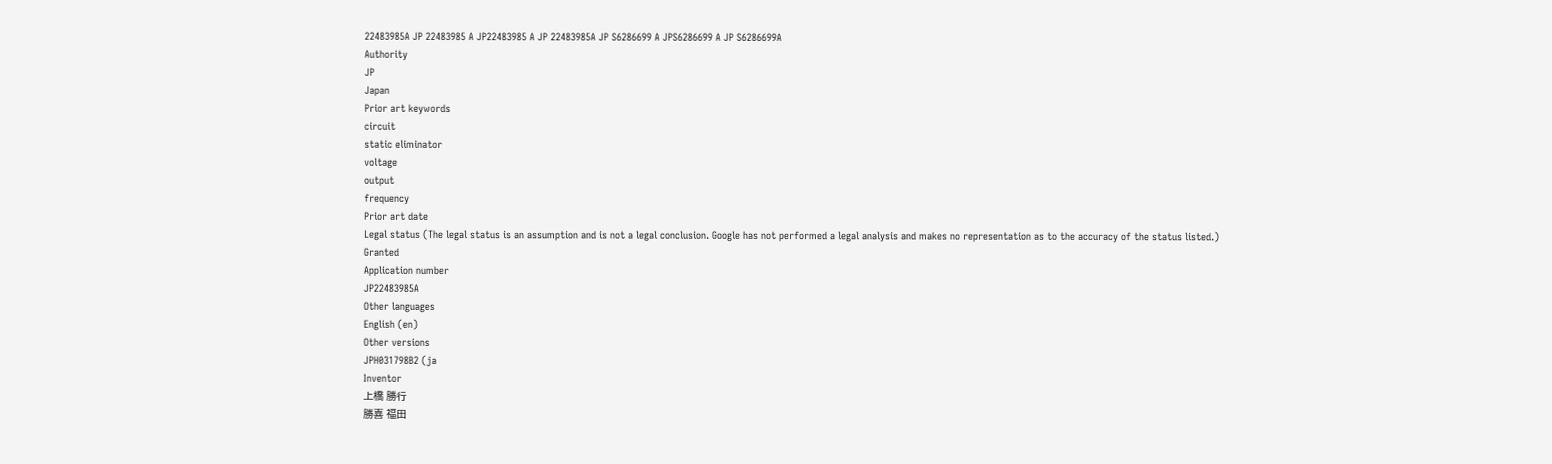22483985A JP 22483985 A JP22483985 A JP 22483985A JP S6286699 A JPS6286699 A JP S6286699A
Authority
JP
Japan
Prior art keywords
circuit
static eliminator
voltage
output
frequency
Prior art date
Legal status (The legal status is an assumption and is not a legal conclusion. Google has not performed a legal analysis and makes no representation as to the accuracy of the status listed.)
Granted
Application number
JP22483985A
Other languages
English (en)
Other versions
JPH031798B2 (ja
Inventor
上橋 勝行
勝喜 福田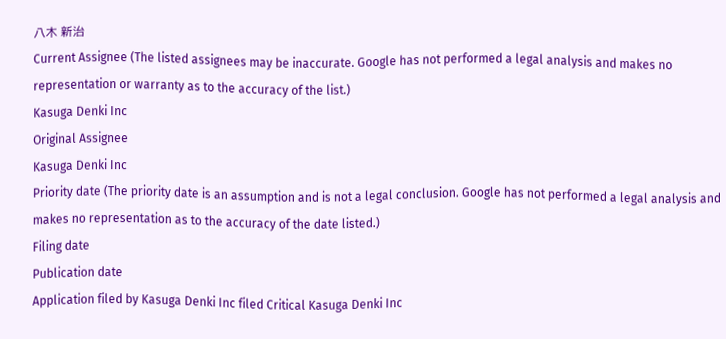八木 新治
Current Assignee (The listed assignees may be inaccurate. Google has not performed a legal analysis and makes no representation or warranty as to the accuracy of the list.)
Kasuga Denki Inc
Original Assignee
Kasuga Denki Inc
Priority date (The priority date is an assumption and is not a legal conclusion. Google has not performed a legal analysis and makes no representation as to the accuracy of the date listed.)
Filing date
Publication date
Application filed by Kasuga Denki Inc filed Critical Kasuga Denki Inc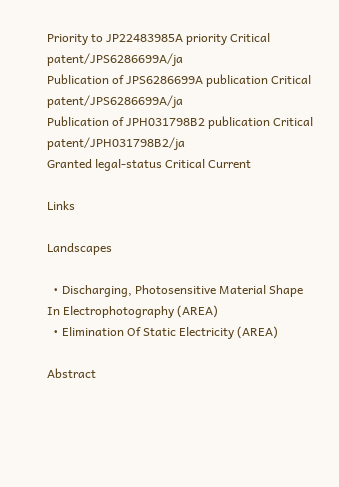Priority to JP22483985A priority Critical patent/JPS6286699A/ja
Publication of JPS6286699A publication Critical patent/JPS6286699A/ja
Publication of JPH031798B2 publication Critical patent/JPH031798B2/ja
Granted legal-status Critical Current

Links

Landscapes

  • Discharging, Photosensitive Material Shape In Electrophotography (AREA)
  • Elimination Of Static Electricity (AREA)

Abstract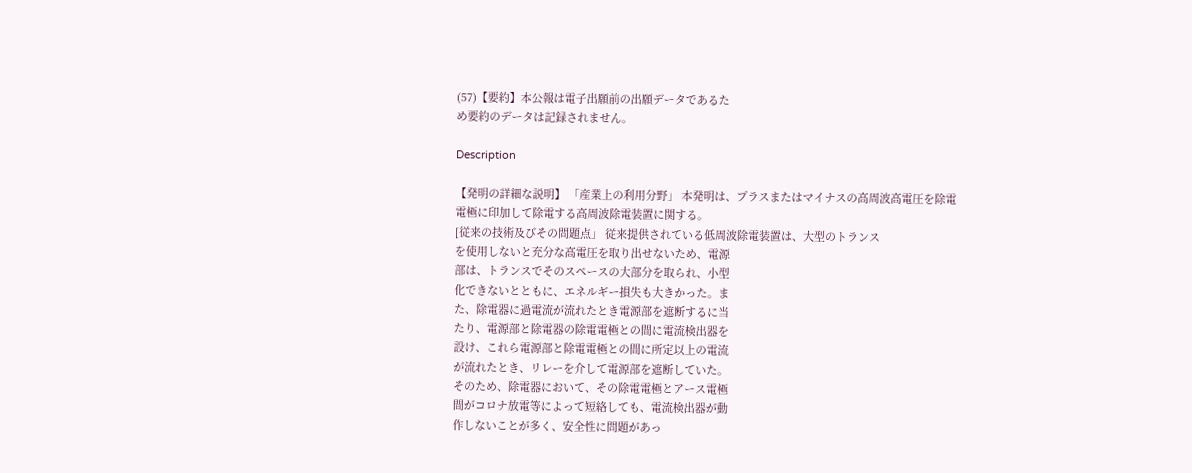(57)【要約】本公報は電子出願前の出願データであるた
め要約のデータは記録されません。

Description

【発明の詳細な説明】 「産業上の利用分野」 本発明は、プラスまたはマイナスの高周波高電圧を除電
電極に印加して除電する高周波除電装置に関する。
[従来の技術及びその問題点」 従来提供されている低周波除電装置は、大型のトランス
を使用しないと充分な高電圧を取り出せないため、電源
部は、トランスでそのスペースの大部分を取られ、小型
化できないとともに、エネルギー損失も大きかった。ま
た、除電器に過電流が流れたとき電源部を遮断するに当
たり、電源部と除電器の除電電極との間に電流検出器を
設け、これら電源部と除電電極との間に所定以上の電流
が流れたとき、リレーを介して電源部を遮断していた。
そのため、除電器において、その除電電極とアース電極
間がコロナ放電等によって短絡しても、電流検出器が動
作しないことが多く、安全性に問題があっ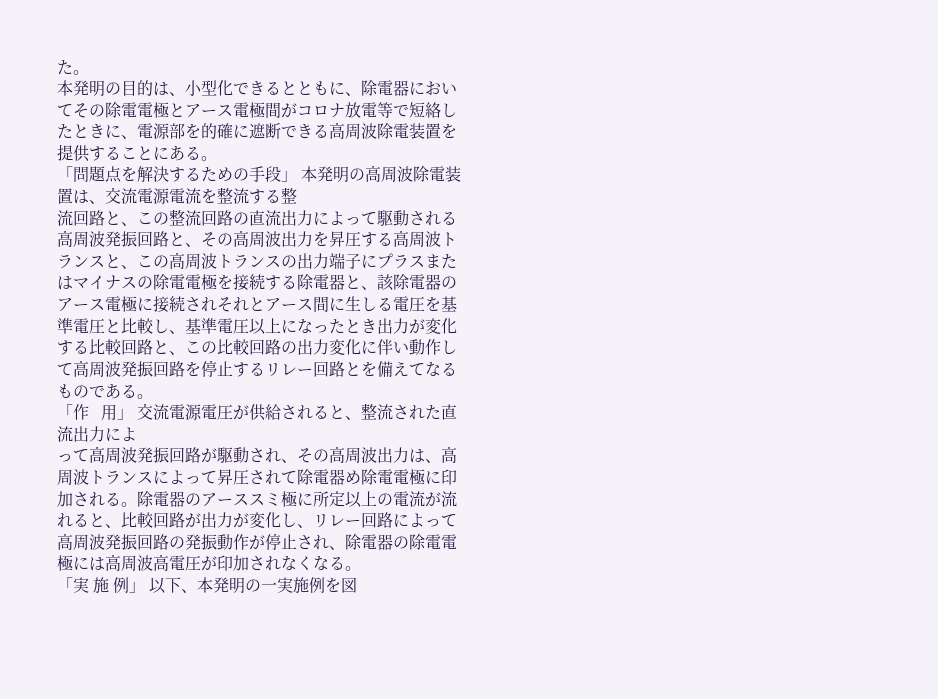た。
本発明の目的は、小型化できるとともに、除電器におい
てその除電電極とアース電極間がコロナ放電等で短絡し
たときに、電源部を的確に遮断できる高周波除電装置を
提供することにある。
「問題点を解決するための手段」 本発明の高周波除電装置は、交流電源電流を整流する整
流回路と、この整流回路の直流出力によって駆動される
高周波発振回路と、その高周波出力を昇圧する高周波ト
ランスと、この高周波トランスの出力端子にプラスまた
はマイナスの除電電極を接続する除電器と、該除電器の
アース電極に接続されそれとアース間に生しる電圧を基
準電圧と比較し、基準電圧以上になったとき出力が変化
する比較回路と、この比較回路の出力変化に伴い動作し
て高周波発振回路を停止するリレー回路とを備えてなる
ものである。
「作   用」 交流電源電圧が供給されると、整流された直流出力によ
って高周波発振回路が駆動され、その高周波出力は、高
周波トランスによって昇圧されて除電器め除電電極に印
加される。除電器のアーススミ極に所定以上の電流が流
れると、比較回路が出力が変化し、リレー回路によって
高周波発振回路の発振動作が停止され、除電器の除電電
極には高周波高電圧が印加されなくなる。
「実 施 例」 以下、本発明の一実施例を図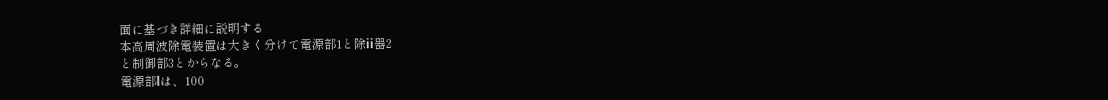面に基づき詳細に説明する
本高周波除電装置は大きく分けて電源部1と除ii器2
と制御部3とからなる。
電源部lは、100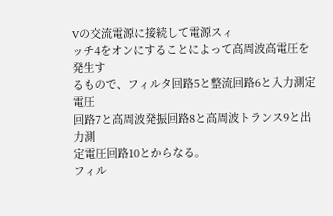Vの交流電源に接続して電源スィ
ッチ4をオンにすることによって高周波高電圧を発生す
るもので、フィルタ回路5と整流回路6と入力測定電圧
回路7と高周波発振回路8と高周波トランス9と出力測
定電圧回路10とからなる。
フィル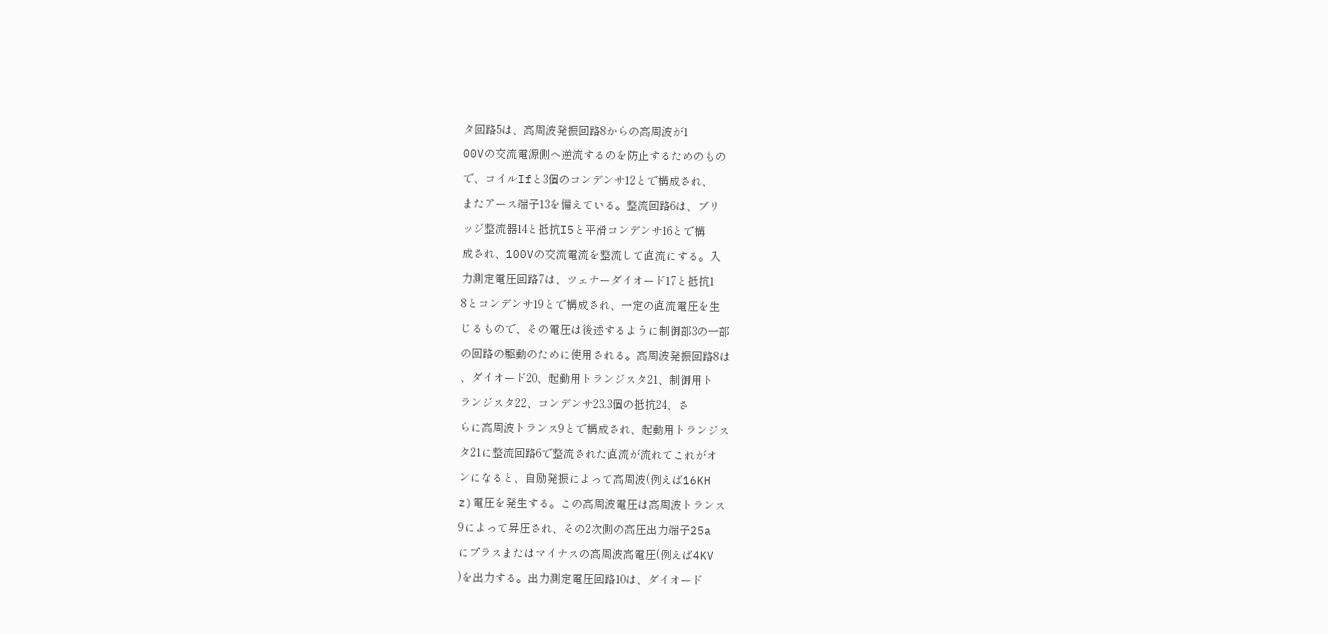タ回路5は、高周波発振回路8からの高周波が1
00Vの交流電源側へ逆流するのを防止するためのもの
で、コイルIfと3個のコンデンサ12とで構成され、
またアース端子13を備えている。整流回路6は、ブリ
ッジ整流器14と抵抗I5と平滑コンデンサ16とで構
成され、100Vの交流電流を整流して直流にする。入
力測定電圧回路7は、ツェナーダイオード17と抵抗1
8とコンデンサ19とで構成され、一定の直流電圧を生
じるもので、その電圧は後述するように制御部3の一部
の回路の駆動のために使用される。高周波発振回路8は
、ダイオード20、起動用トランジスタ21、制御用ト
ランジスタ22、コンデンサ23.3個の抵抗24、さ
らに高周波トランス9とで構成され、起動用トランジス
タ21に整流回路6で整流された直流が流れてこれがオ
ンになると、自励発振によって高周波(例えば16KH
z)電圧を発生する。この高周波電圧は高周波トランス
9によって昇圧され、その2次側の高圧出力端子25a
にプラスまたはマイナスの高周波高電圧(例えば4KV
)を出力する。出力測定電圧回路10は、ダイオード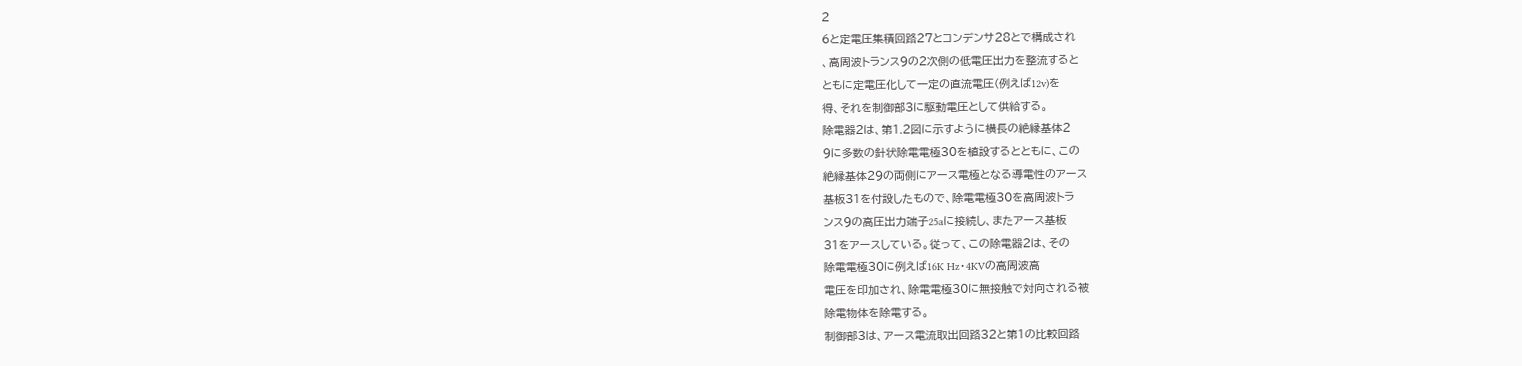2
6と定電圧集積回路27とコンデンサ28とで構成され
、高周波トランス9の2次側の低電圧出力を整流すると
ともに定電圧化して一定の直流電圧(例えば12v)を
得、それを制御部3に駆動電圧として供給する。
除電器2は、第1.2図に示すように横長の絶縁基体2
9に多数の針状除電電極30を植設するとともに、この
絶縁基体29の両側にアース電極となる導電性のアース
基板31を付設したもので、除電電極30を高周波トラ
ンス9の高圧出力端子25aに接続し、またアース基板
31をアースしている。従って、この除電器2は、その
除電電極30に例えば16K Hz・4KVの高周波高
電圧を印加され、除電電極30に無接触で対向される被
除電物体を除電する。
制御部3は、アース電流取出回路32と第1の比較回路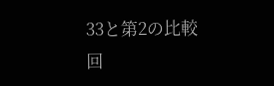33と第2の比較回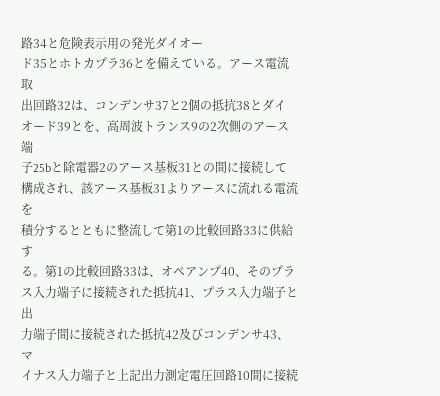路34と危険表示用の発光ダイオー
ド35とホトカプラ36とを備えている。アース電流取
出回路32は、コンデンサ37と2個の抵抗38とダイ
オード39とを、高周波トランス9の2次側のアース端
子25bと除電器2のアース基板31との間に接続して
構成され、該アース基板31よりアースに流れる電流を
積分するとともに整流して第1の比較回路33に供給す
る。第1の比較回路33は、オペアンプ40、そのプラ
ス入力端子に接続された抵抗41、プラス入力端子と出
力端子間に接続された抵抗42及びコンデンサ43、マ
イナス入力端子と上記出力測定電圧回路10間に接続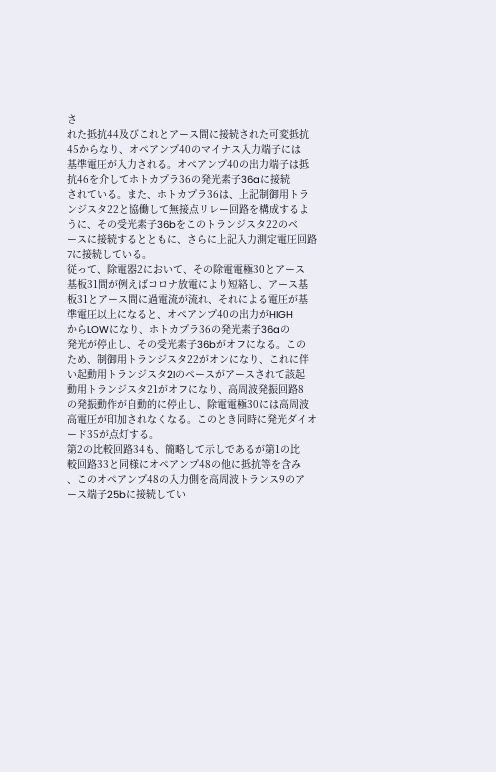さ
れた抵抗44及びこれとアース間に接続された可変抵抗
45からなり、オペアンプ40のマイナス入力端子には
基準電圧が入力される。オペアンプ40の出力端子は抵
抗46を介してホトカプラ36の発光素子36aに接続
されている。また、ホトカプラ36は、上記制御用トラ
ンジスタ22と協働して無接点リレー回路を構成するよ
うに、その受光素子36bをこのトランジスタ22のベ
ースに接続するとともに、さらに上記入力測定電圧回路
7に接続している。
従って、除電器2において、その除電電極30とアース
基板31間が例えばコロナ放電により短絡し、アース基
板31とアース間に過電流が流れ、それによる電圧が基
準電圧以上になると、オペアンプ40の出力がHIGH
からLOWになり、ホトカプラ36の発光素子36aの
発光が停止し、その受光素子36bがオフになる。この
ため、制御用トランジスタ22がオンになり、これに伴
い起動用トランジスタ2Iのペースがアースされて該起
動用トランジスタ21がオフになり、高周波発振回路8
の発振動作が自動的に停止し、除電電極30には高周波
高電圧が印加されなくなる。このとき同時に発光ダイオ
ード35が点灯する。
第2の比較回路34も、簡略して示しであるが第1の比
較回路33と同様にオペアンプ48の他に抵抗等を含み
、このオペアンプ48の入力側を高周波トランス9のア
ース端子25bに接続してい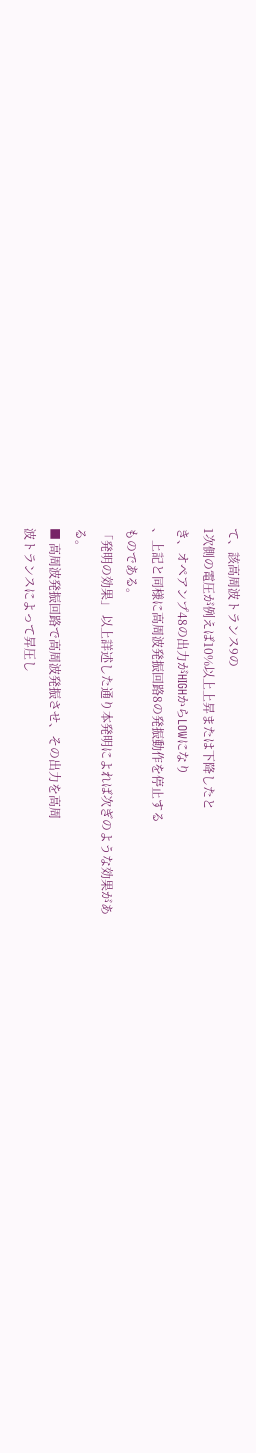て、該高周波トランス9の
1次側の電圧が例えば10%以上上昇または下降したと
き、オペアンプ48の出力がHIGHからLOWになり
、上記と同様に高周波発振回路8の発振動作を停止する
ものである。
「発明の効果」 以上詳述した通り本発明によれば次ぎのような効果があ
る。
■ 高周波発振回路で高周波発振させ、その出力を高周
波トランスによって昇圧し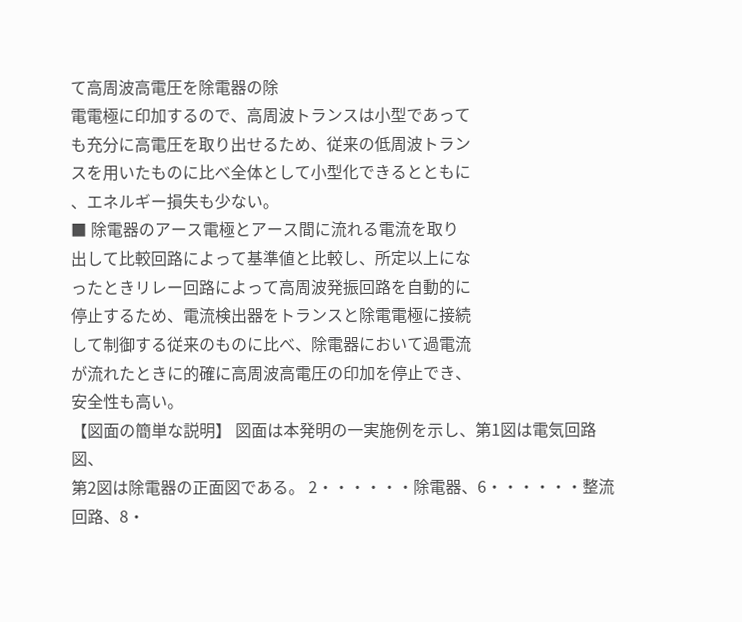て高周波高電圧を除電器の除
電電極に印加するので、高周波トランスは小型であって
も充分に高電圧を取り出せるため、従来の低周波トラン
スを用いたものに比べ全体として小型化できるとともに
、エネルギー損失も少ない。
■ 除電器のアース電極とアース間に流れる電流を取り
出して比較回路によって基準値と比較し、所定以上にな
ったときリレー回路によって高周波発振回路を自動的に
停止するため、電流検出器をトランスと除電電極に接続
して制御する従来のものに比べ、除電器において過電流
が流れたときに的確に高周波高電圧の印加を停止でき、
安全性も高い。
【図面の簡単な説明】 図面は本発明の一実施例を示し、第1図は電気回路図、
第2図は除電器の正面図である。 2・・・・・・除電器、6・・・・・・整流回路、8・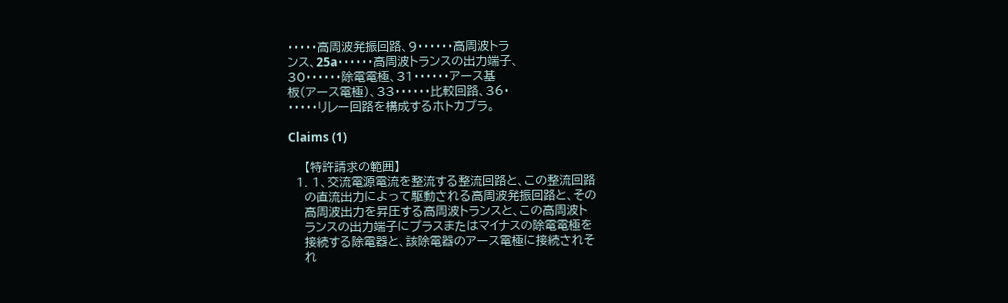・・・・・高周波発振回路、9・・・・・・高周波トラ
ンス、25a・・・・・・高周波トランスの出力端子、
30・・・・・・除電電極、31・・・・・・アース基
板(アース電極)、33・・・・・・比較回路、36・
・・・・・リレー回路を構成するホトカプラ。

Claims (1)

    【特許請求の範囲】
  1. 1、交流電源電流を整流する整流回路と、この整流回路
    の直流出力によって駆動される高周波発振回路と、その
    高周波出力を昇圧する高周波トランスと、この高周波ト
    ランスの出力端子にプラスまたはマイナスの除電電極を
    接続する除電器と、該除電器のアース電極に接続されそ
    れ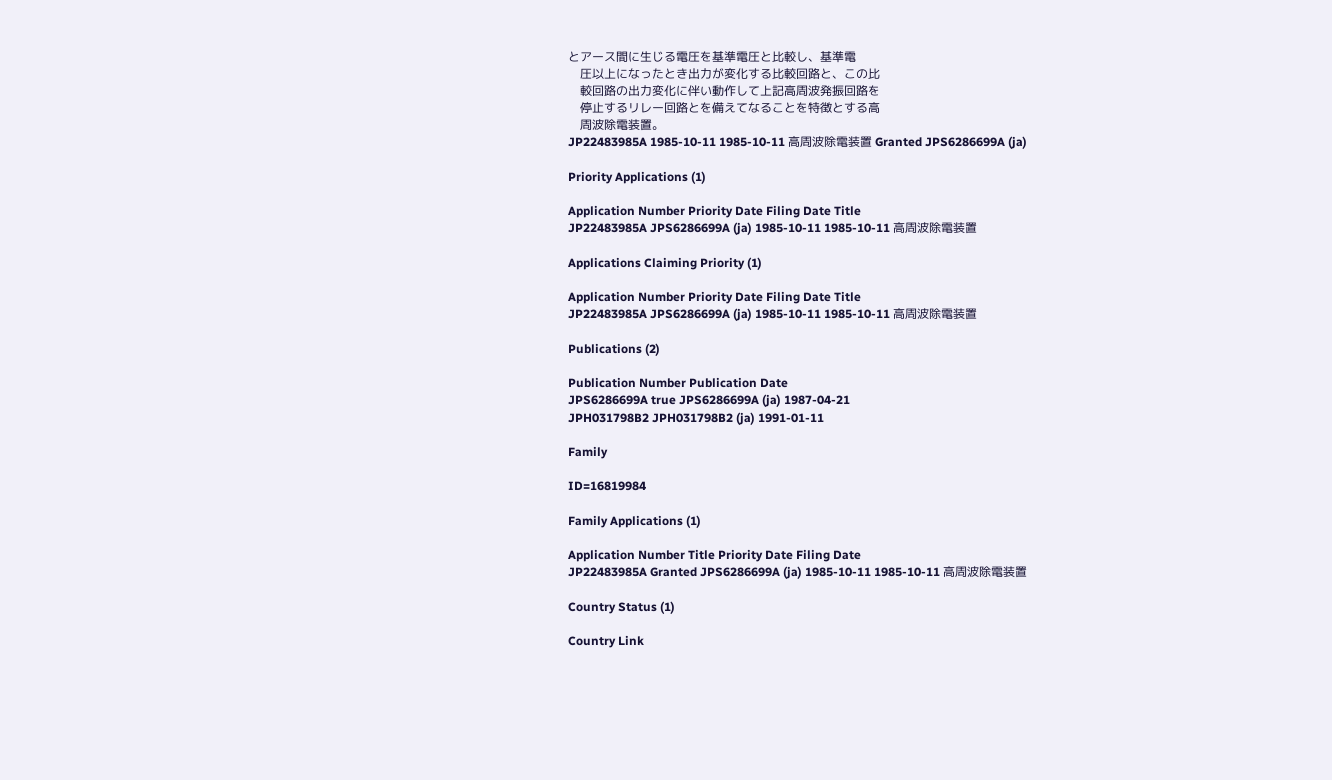とアース間に生じる電圧を基準電圧と比較し、基準電
    圧以上になったとき出力が変化する比較回路と、この比
    較回路の出力変化に伴い動作して上記高周波発振回路を
    停止するリレー回路とを備えてなることを特徴とする高
    周波除電装置。
JP22483985A 1985-10-11 1985-10-11 高周波除電装置 Granted JPS6286699A (ja)

Priority Applications (1)

Application Number Priority Date Filing Date Title
JP22483985A JPS6286699A (ja) 1985-10-11 1985-10-11 高周波除電装置

Applications Claiming Priority (1)

Application Number Priority Date Filing Date Title
JP22483985A JPS6286699A (ja) 1985-10-11 1985-10-11 高周波除電装置

Publications (2)

Publication Number Publication Date
JPS6286699A true JPS6286699A (ja) 1987-04-21
JPH031798B2 JPH031798B2 (ja) 1991-01-11

Family

ID=16819984

Family Applications (1)

Application Number Title Priority Date Filing Date
JP22483985A Granted JPS6286699A (ja) 1985-10-11 1985-10-11 高周波除電装置

Country Status (1)

Country Link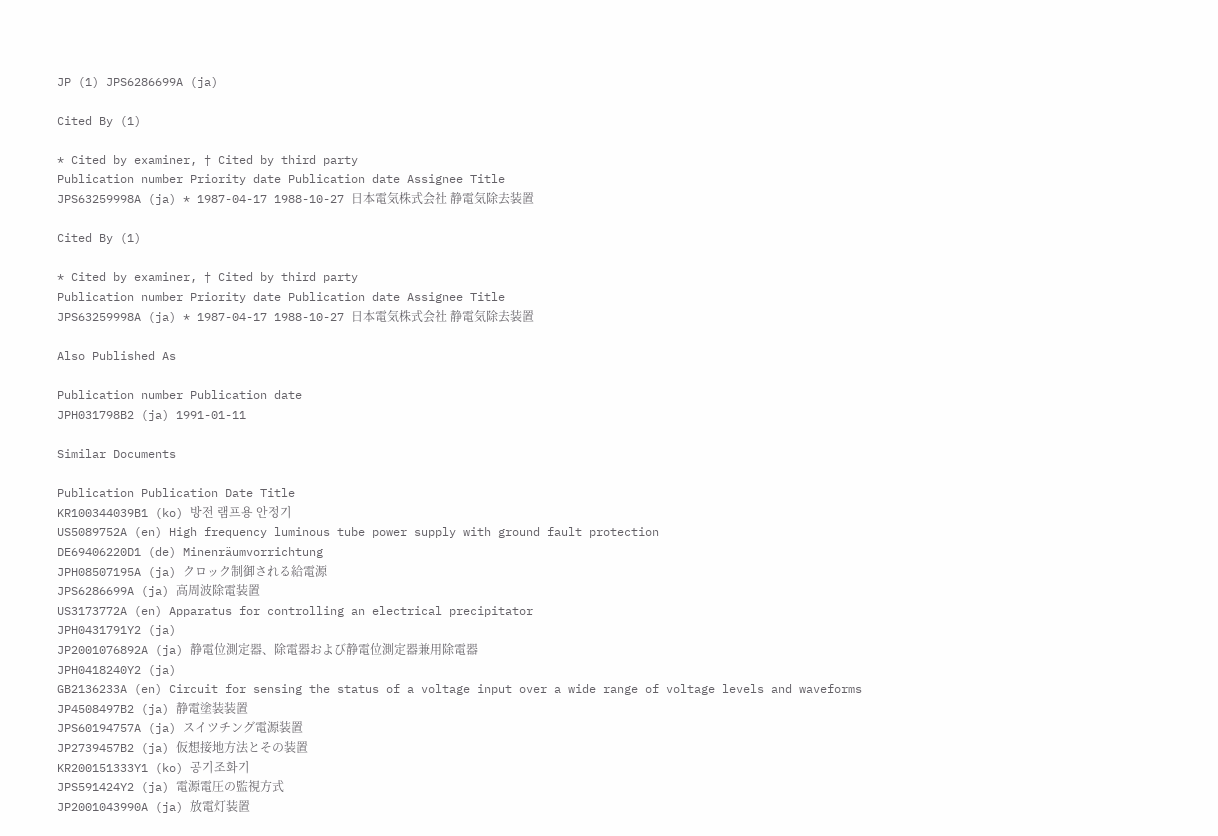JP (1) JPS6286699A (ja)

Cited By (1)

* Cited by examiner, † Cited by third party
Publication number Priority date Publication date Assignee Title
JPS63259998A (ja) * 1987-04-17 1988-10-27 日本電気株式会社 静電気除去装置

Cited By (1)

* Cited by examiner, † Cited by third party
Publication number Priority date Publication date Assignee Title
JPS63259998A (ja) * 1987-04-17 1988-10-27 日本電気株式会社 静電気除去装置

Also Published As

Publication number Publication date
JPH031798B2 (ja) 1991-01-11

Similar Documents

Publication Publication Date Title
KR100344039B1 (ko) 방전 램프용 안정기
US5089752A (en) High frequency luminous tube power supply with ground fault protection
DE69406220D1 (de) Minenräumvorrichtung
JPH08507195A (ja) クロック制御される給電源
JPS6286699A (ja) 高周波除電装置
US3173772A (en) Apparatus for controlling an electrical precipitator
JPH0431791Y2 (ja)
JP2001076892A (ja) 静電位測定器、除電器および静電位測定器兼用除電器
JPH0418240Y2 (ja)
GB2136233A (en) Circuit for sensing the status of a voltage input over a wide range of voltage levels and waveforms
JP4508497B2 (ja) 静電塗装装置
JPS60194757A (ja) スイツチング電源装置
JP2739457B2 (ja) 仮想接地方法とその装置
KR200151333Y1 (ko) 공기조화기
JPS591424Y2 (ja) 電源電圧の監視方式
JP2001043990A (ja) 放電灯装置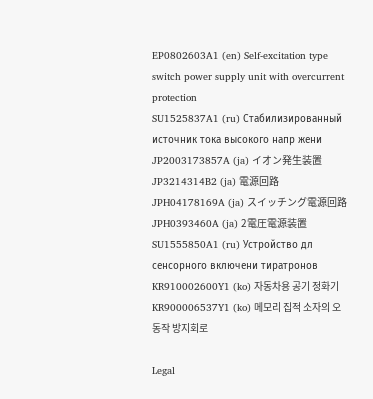EP0802603A1 (en) Self-excitation type switch power supply unit with overcurrent protection
SU1525837A1 (ru) Стабилизированный источник тока высокого напр жени
JP2003173857A (ja) イオン発生装置
JP3214314B2 (ja) 電源回路
JPH04178169A (ja) スイッチング電源回路
JPH0393460A (ja) 2電圧電源装置
SU1555850A1 (ru) Устройство дл сенсорного включени тиратронов
KR910002600Y1 (ko) 자동차용 공기 정화기
KR900006537Y1 (ko) 메모리 집적 소자의 오동작 방지회로

Legal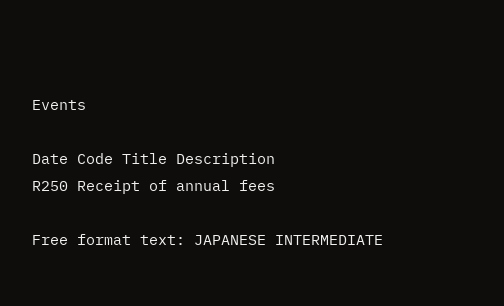Events

Date Code Title Description
R250 Receipt of annual fees

Free format text: JAPANESE INTERMEDIATE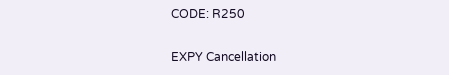CODE: R250

EXPY Cancellation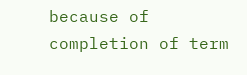because of completion of term